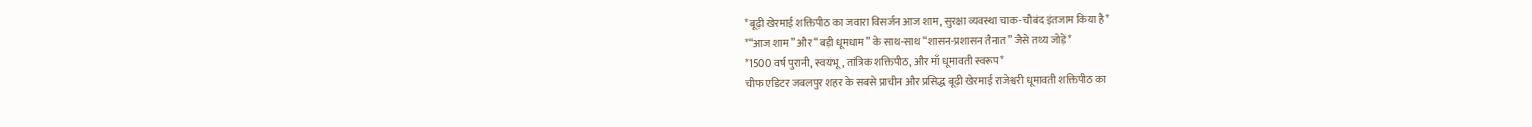*बूढ़ी खेरमाई शक्तिपीठ का जवारा विसर्जन आज शाम, सुरक्षा व्यवस्था चाक-चौबंद इंतजाम किया है*
*“आज शाम” और “बड़ी धूमधाम” के साथ-साथ “शासन-प्रशासन तैनात” जैसे तथ्य जोड़ें*
*1500 वर्ष पुरानी, स्वयंभू, तांत्रिक शक्तिपीठ, और माँ धूमावती स्वरूप*
चीफ एडिटर जबलपुर शहर के सबसे प्राचीन और प्रसिद्ध बूढ़ी खेरमाई राजेश्वरी धूमावती शक्तिपीठ का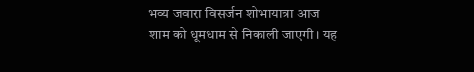भव्य जवारा विसर्जन शोभायात्रा आज शाम को धूमधाम से निकाली जाएगी। यह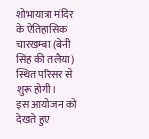शोभायात्रा मंदिर के ऐतिहासिक चारखम्बा (बेनी सिंह की तलैया) स्थित परिसर से शुरू होगी।
इस आयोजन को देखते हुए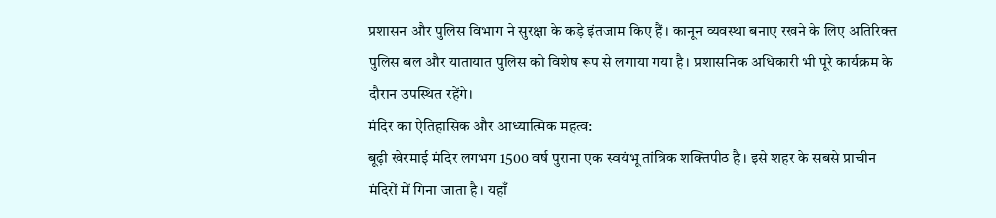प्रशासन और पुलिस विभाग ने सुरक्षा के कड़े इंतजाम किए हैं। कानून व्यवस्था बनाए रखने के लिए अतिरिक्त पुलिस बल और यातायात पुलिस को विशेष रूप से लगाया गया है। प्रशासनिक अधिकारी भी पूरे कार्यक्रम के दौरान उपस्थित रहेंगे।
मंदिर का ऐतिहासिक और आध्यात्मिक महत्व:
बूढ़ी खेरमाई मंदिर लगभग 1500 वर्ष पुराना एक स्वयंभू तांत्रिक शक्तिपीठ है। इसे शहर के सबसे प्राचीन मंदिरों में गिना जाता है। यहाँ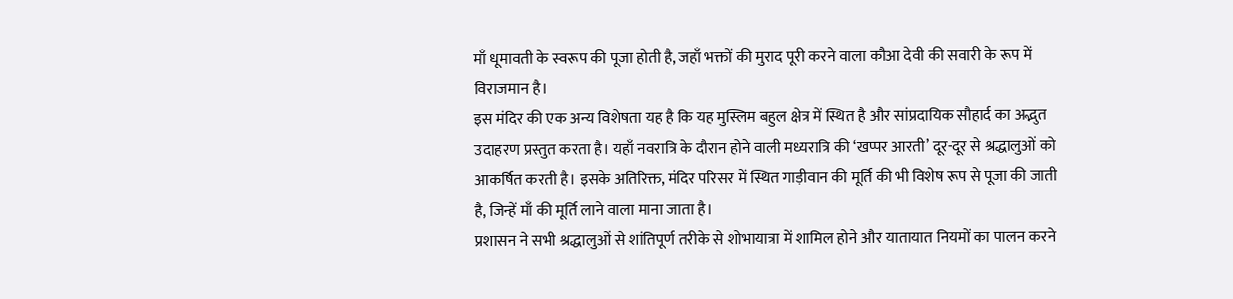माँ धूमावती के स्वरूप की पूजा होती है, जहाँ भक्तों की मुराद पूरी करने वाला कौआ देवी की सवारी के रूप में विराजमान है।
इस मंदिर की एक अन्य विशेषता यह है कि यह मुस्लिम बहुल क्षेत्र में स्थित है और सांप्रदायिक सौहार्द का अद्भुत उदाहरण प्रस्तुत करता है। यहाँ नवरात्रि के दौरान होने वाली मध्यरात्रि की ‘खप्पर आरती’ दूर-दूर से श्रद्धालुओं को आकर्षित करती है। इसके अतिरिक्त, मंदिर परिसर में स्थित गाड़ीवान की मूर्ति की भी विशेष रूप से पूजा की जाती है, जिन्हें माँ की मूर्ति लाने वाला माना जाता है।
प्रशासन ने सभी श्रद्धालुओं से शांतिपूर्ण तरीके से शोभायात्रा में शामिल होने और यातायात नियमों का पालन करने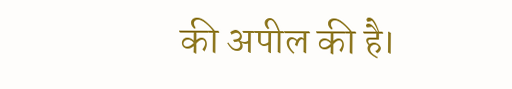की अपील की है।